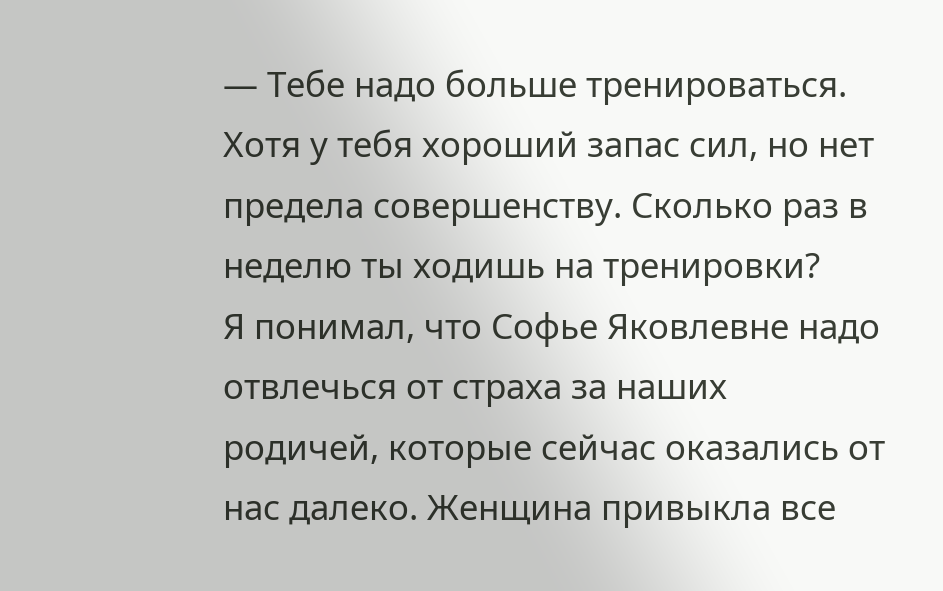— Тебе надо больше тренироваться. Хотя у тебя хороший запас сил, но нет предела совершенству. Сколько раз в неделю ты ходишь на тренировки?
Я понимал, что Софье Яковлевне надо отвлечься от страха за наших родичей, которые сейчас оказались от нас далеко. Женщина привыкла все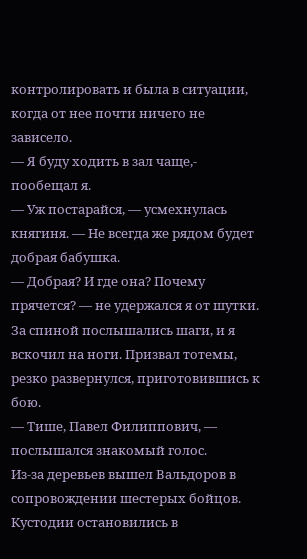контролировать и была в ситуации, когда от нее почти ничего не зависело.
— Я буду ходить в зал чаще,- пообещал я.
— Уж постарайся, — усмехнулась княгиня. — Не всегда же рядом будет добрая бабушка.
— Добрая? И где она? Почему прячется? — не удержался я от шутки.
За спиной послышались шаги, и я вскочил на ноги. Призвал тотемы, резко развернулся, приготовившись к бою.
— Тише, Павел Филиппович, — послышался знакомый голос.
Из-за деревьев вышел Вальдоров в сопровождении шестерых бойцов. Кустодии остановились в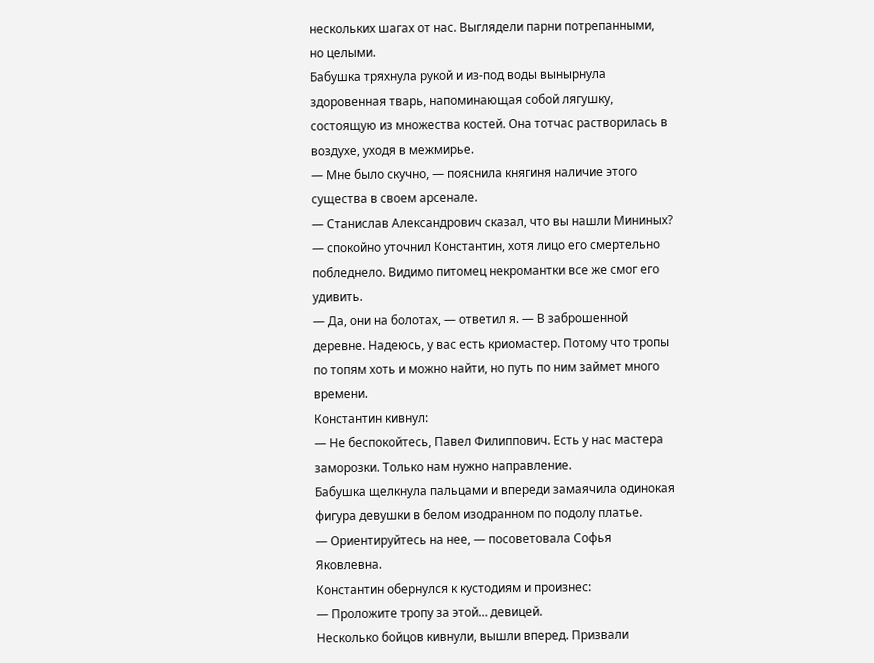нескольких шагах от нас. Выглядели парни потрепанными, но целыми.
Бабушка тряхнула рукой и из-под воды вынырнула здоровенная тварь, напоминающая собой лягушку, состоящую из множества костей. Она тотчас растворилась в воздухе, уходя в межмирье.
— Мне было скучно, — пояснила княгиня наличие этого существа в своем арсенале.
— Станислав Александрович сказал, что вы нашли Мининых? — спокойно уточнил Константин, хотя лицо его смертельно побледнело. Видимо питомец некромантки все же смог его удивить.
— Да, они на болотах, — ответил я. — В заброшенной деревне. Надеюсь, у вас есть криомастер. Потому что тропы по топям хоть и можно найти, но путь по ним займет много времени.
Константин кивнул:
— Не беспокойтесь, Павел Филиппович. Есть у нас мастера заморозки. Только нам нужно направление.
Бабушка щелкнула пальцами и впереди замаячила одинокая фигура девушки в белом изодранном по подолу платье.
— Ориентируйтесь на нее, — посоветовала Софья Яковлевна.
Константин обернулся к кустодиям и произнес:
— Проложите тропу за этой… девицей.
Несколько бойцов кивнули, вышли вперед. Призвали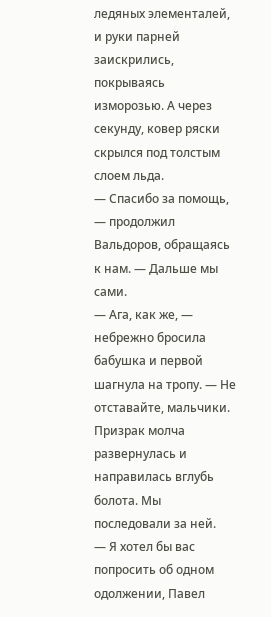ледяных элементалей, и руки парней заискрились, покрываясь изморозью. А через секунду, ковер ряски скрылся под толстым слоем льда.
— Спасибо за помощь, — продолжил Вальдоров, обращаясь к нам. — Дальше мы сами.
— Ага, как же, — небрежно бросила бабушка и первой шагнула на тропу. — Не отставайте, мальчики.
Призрак молча развернулась и направилась вглубь болота. Мы последовали за ней.
— Я хотел бы вас попросить об одном одолжении, Павел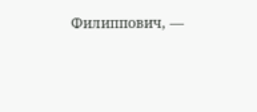Филиппович, —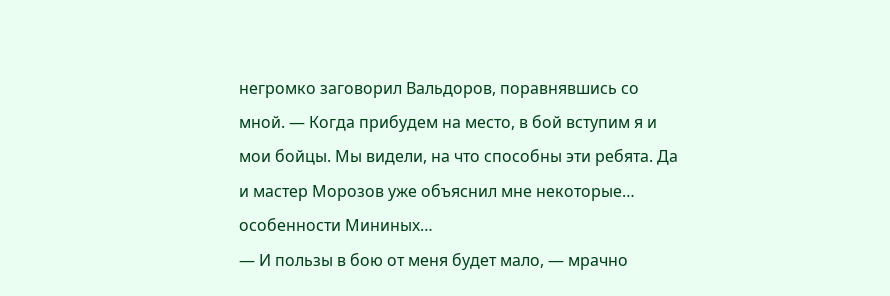негромко заговорил Вальдоров, поравнявшись со мной. — Когда прибудем на место, в бой вступим я и мои бойцы. Мы видели, на что способны эти ребята. Да и мастер Морозов уже объяснил мне некоторые… особенности Мининых…
— И пользы в бою от меня будет мало, — мрачно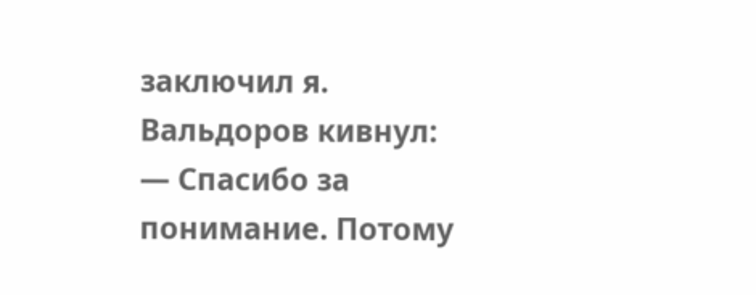заключил я.
Вальдоров кивнул:
— Спасибо за понимание. Потому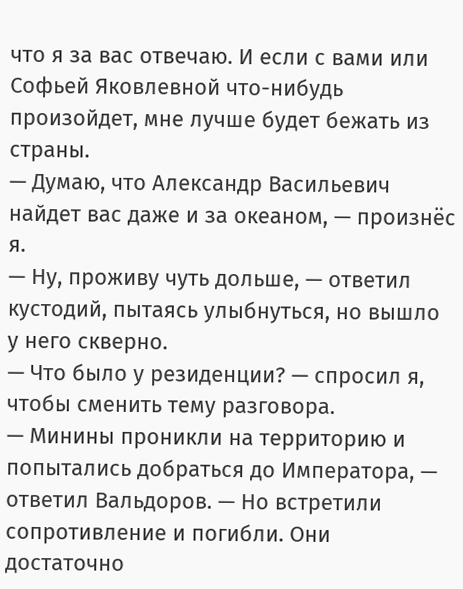что я за вас отвечаю. И если с вами или Софьей Яковлевной что-нибудь произойдет, мне лучше будет бежать из страны.
— Думаю, что Александр Васильевич найдет вас даже и за океаном, — произнёс я.
— Ну, проживу чуть дольше, — ответил кустодий, пытаясь улыбнуться, но вышло у него скверно.
— Что было у резиденции? — спросил я, чтобы сменить тему разговора.
— Минины проникли на территорию и попытались добраться до Императора, — ответил Вальдоров. — Но встретили сопротивление и погибли. Они достаточно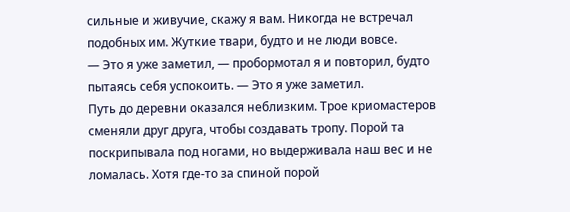сильные и живучие, скажу я вам. Никогда не встречал подобных им. Жуткие твари, будто и не люди вовсе.
— Это я уже заметил, — пробормотал я и повторил, будто пытаясь себя успокоить. — Это я уже заметил.
Путь до деревни оказался неблизким. Трое криомастеров сменяли друг друга, чтобы создавать тропу. Порой та поскрипывала под ногами, но выдерживала наш вес и не ломалась. Хотя где-то за спиной порой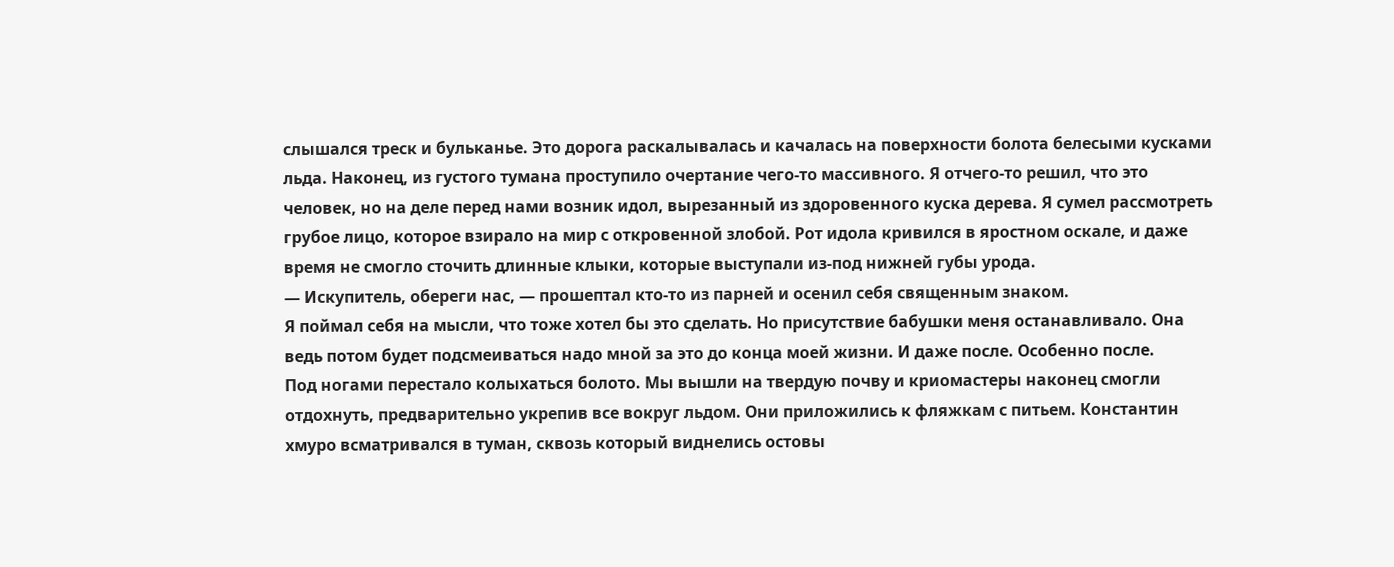слышался треск и бульканье. Это дорога раскалывалась и качалась на поверхности болота белесыми кусками льда. Наконец, из густого тумана проступило очертание чего-то массивного. Я отчего-то решил, что это человек, но на деле перед нами возник идол, вырезанный из здоровенного куска дерева. Я сумел рассмотреть грубое лицо, которое взирало на мир с откровенной злобой. Рот идола кривился в яростном оскале, и даже время не смогло сточить длинные клыки, которые выступали из-под нижней губы урода.
— Искупитель, обереги нас, — прошептал кто-то из парней и осенил себя священным знаком.
Я поймал себя на мысли, что тоже хотел бы это сделать. Но присутствие бабушки меня останавливало. Она ведь потом будет подсмеиваться надо мной за это до конца моей жизни. И даже после. Особенно после.
Под ногами перестало колыхаться болото. Мы вышли на твердую почву и криомастеры наконец смогли отдохнуть, предварительно укрепив все вокруг льдом. Они приложились к фляжкам с питьем. Константин хмуро всматривался в туман, сквозь который виднелись остовы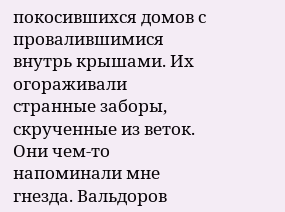покосившихся домов с провалившимися внутрь крышами. Их огораживали странные заборы, скрученные из веток. Они чем-то напоминали мне гнезда. Вальдоров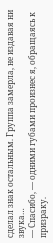сделал знак остальным. Группа замерла, не издавая ни звука…
— Спасибо, — одними губами произнес я, обращаясь к призраку.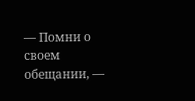— Помни о своем обещании, —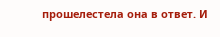прошелестела она в ответ. И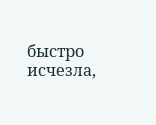быстро исчезла,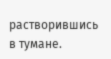растворившись в тумане.